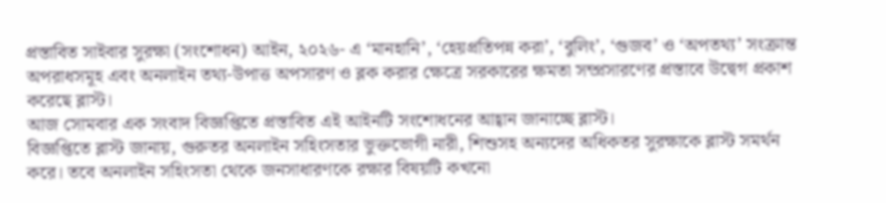প্রস্তাবিত সাইবার সুরক্ষা (সংশোধন) আইন, ২০২৬- এ ‘মানহানি’, ‘হেয়প্রতিপন্ন করা’, ‘বুলিং’, ‘গুজব’ ও ‘অপতথ্য’ সংক্রান্ত অপরাধসমূহ এবং অনলাইন তথ্য-উপাত্ত অপসারণ ও ব্লক করার ক্ষেত্রে সরকারের ক্ষমতা সম্প্রসারণের প্রস্তাবে উদ্বেগ প্রকাশ করেছে ব্লাস্ট।
আজ সোমবার এক সংবাদ বিজ্ঞপ্তিতে প্রস্তাবিত এই আইনটি সংশোধনের আহ্বান জানাচ্ছে ব্লাস্ট।
বিজ্ঞপ্তিতে ব্লাস্ট জানায়, গুরুতর অনলাইন সহিংসতার ভুক্তভোগী নারী, শিশুসহ অন্যদের অধিকতর সুরক্ষাকে ব্লাস্ট সমর্থন করে। তবে অনলাইন সহিংসতা থেকে জনসাধারণকে রক্ষার বিষয়টি কখনো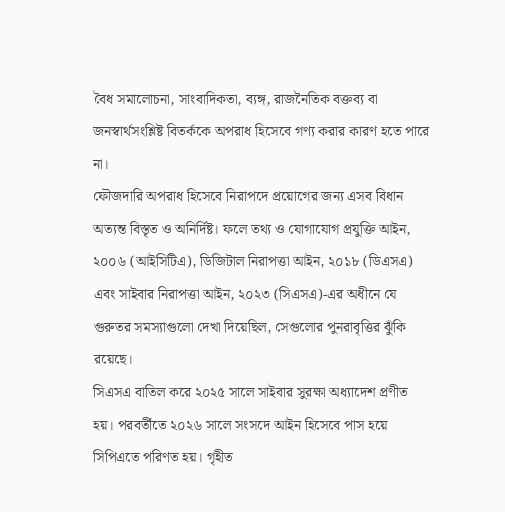বৈধ সমালোচনা, সাংবাদিকতা, ব্যঙ্গ, রাজনৈতিক বক্তব্য বা জনস্বার্থসংশ্লিষ্ট বিতর্ককে অপরাধ হিসেবে গণ্য করার কারণ হতে পারে না।
ফৌজদারি অপরাধ হিসেবে নিরাপদে প্রয়োগের জন্য এসব বিধান অত্যন্ত বিস্তৃত ও অনির্দিষ্ট। ফলে তথ্য ও যোগাযোগ প্রযুক্তি আইন, ২০০৬ (আইসিটিএ), ডিজিটাল নিরাপত্তা আইন, ২০১৮ (ডিএসএ) এবং সাইবার নিরাপত্তা আইন, ২০২৩ (সিএসএ)-এর অধীনে যে গুরুতর সমস্যাগুলো দেখা দিয়েছিল, সেগুলোর পুনরাবৃত্তির ঝুঁকি রয়েছে।
সিএসএ বাতিল করে ২০২৫ সালে সাইবার সুরক্ষা অধ্যাদেশ প্রণীত হয়। পরবর্তীতে ২০২৬ সালে সংসদে আইন হিসেবে পাস হয়ে সিপিএতে পরিণত হয়। গৃহীত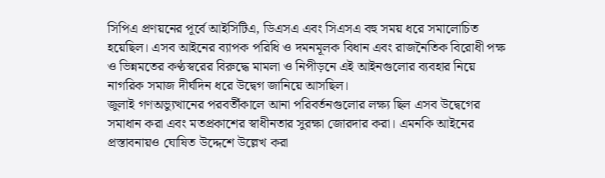সিপিএ প্রণয়নের পূর্বে আইসিটিএ, ডিএসএ এবং সিএসএ বহু সময় ধরে সমালোচিত হয়েছিল। এসব আইনের ব্যাপক পরিধি ও দমনমূলক বিধান এবং রাজনৈতিক বিরোধী পক্ষ ও ভিন্নমতের কণ্ঠস্বরের বিরুদ্ধে মামলা ও নিপীড়নে এই আইনগুলোর ব্যবহার নিয়ে নাগরিক সমাজ দীর্ঘদিন ধরে উদ্বেগ জানিয়ে আসছিল।
জুলাই গণঅভ্যুত্থানের পরবর্তীকালে আনা পরিবর্তনগুলোর লক্ষ্য ছিল এসব উদ্বেগের সমাধান করা এবং মতপ্রকাশের স্বাধীনতার সুরক্ষা জোরদার করা। এমনকি আইনের প্রস্তাবনায়ও ঘোষিত উদ্দেশে উল্লেখ করা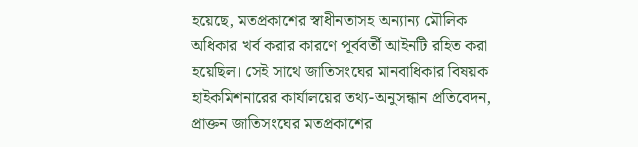হয়েছে, মতপ্রকাশের স্বাধীনতাসহ অন্যান্য মৌলিক অধিকার খর্ব করার কারণে পূর্ববর্তী আইনটি রহিত করা হয়েছিল। সেই সাথে জাতিসংঘের মানবাধিকার বিষয়ক হাইকমিশনারের কার্যালয়ের তথ্য-অনুসন্ধান প্রতিবেদন, প্রাক্তন জাতিসংঘের মতপ্রকাশের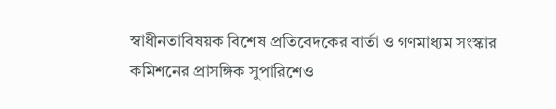স্বাধীনতাবিষয়ক বিশেষ প্রতিবেদকের বার্তা ও গণমাধ্যম সংস্কার কমিশনের প্রাসঙ্গিক সুপারিশেও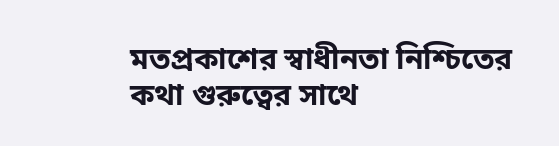মতপ্রকাশের স্বাধীনতা নিশ্চিতের কথা গুরুত্বের সাথে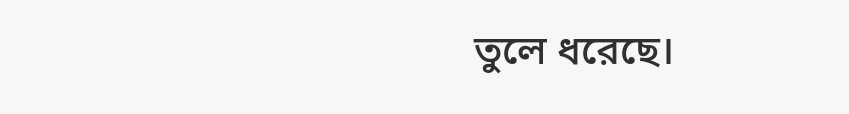তুলে ধরেছে।